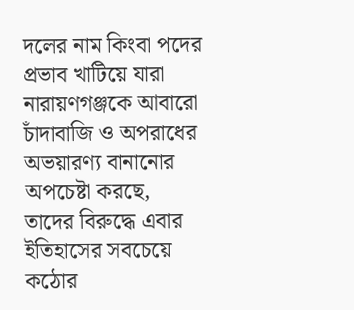দলের নাম কিংবা পদের প্রভাব খাটিয়ে যারা নারায়ণগঞ্জকে আবারো চাঁদাবাজি ও অপরাধের অভয়ারণ্য বানানোর অপচেষ্টা করছে, তাদের বিরুদ্ধে এবার ইতিহাসের সবচেয়ে কঠোর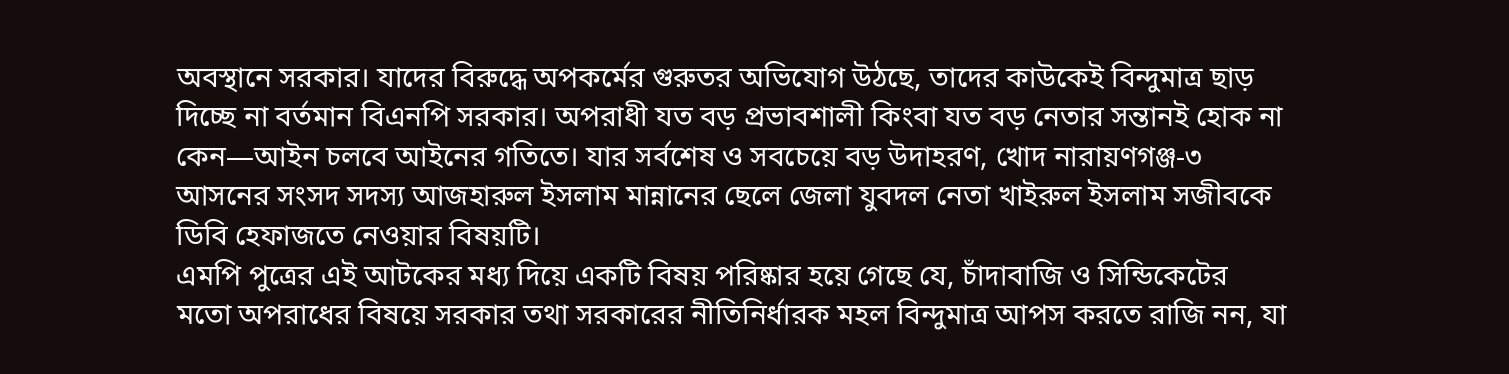অবস্থানে সরকার। যাদের বিরুদ্ধে অপকর্মের গুরুতর অভিযোগ উঠছে, তাদের কাউকেই বিন্দুমাত্র ছাড় দিচ্ছে না বর্তমান বিএনপি সরকার। অপরাধী যত বড় প্রভাবশালী কিংবা যত বড় নেতার সন্তানই হোক না কেন—আইন চলবে আইনের গতিতে। যার সর্বশেষ ও সবচেয়ে বড় উদাহরণ, খোদ নারায়ণগঞ্জ-৩ আসনের সংসদ সদস্য আজহারুল ইসলাম মান্নানের ছেলে জেলা যুবদল নেতা খাইরুল ইসলাম সজীবকে ডিবি হেফাজতে নেওয়ার বিষয়টি।
এমপি পুত্রের এই আটকের মধ্য দিয়ে একটি বিষয় পরিষ্কার হয়ে গেছে যে, চাঁদাবাজি ও সিন্ডিকেটের মতো অপরাধের বিষয়ে সরকার তথা সরকারের নীতিনির্ধারক মহল বিন্দুমাত্র আপস করতে রাজি নন, যা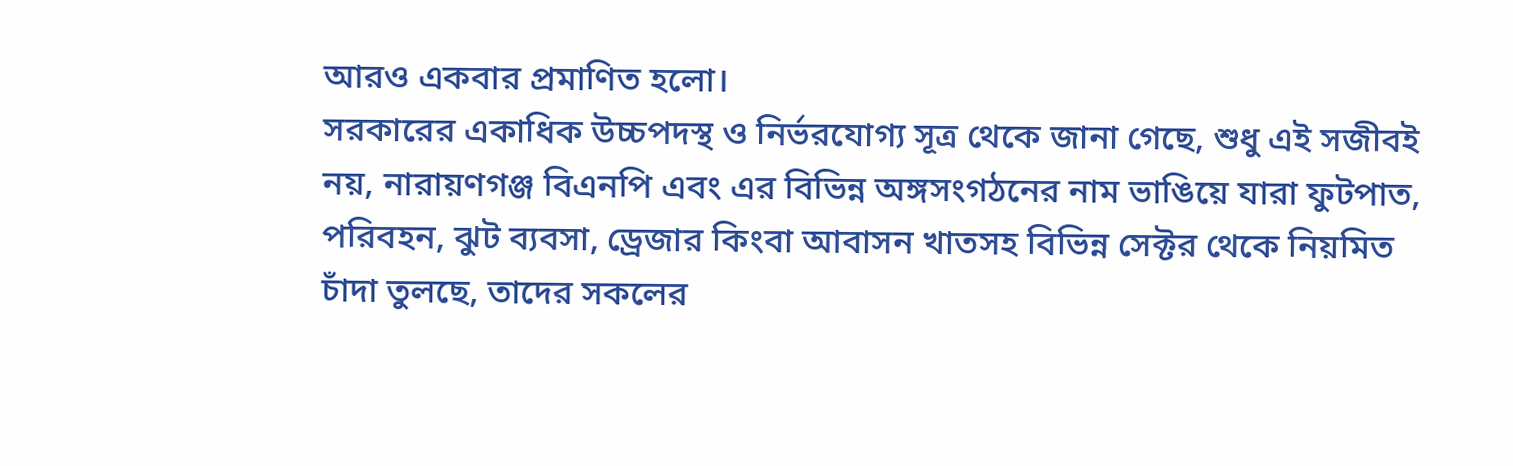আরও একবার প্রমাণিত হলো।
সরকারের একাধিক উচ্চপদস্থ ও নির্ভরযোগ্য সূত্র থেকে জানা গেছে, শুধু এই সজীবই নয়, নারায়ণগঞ্জ বিএনপি এবং এর বিভিন্ন অঙ্গসংগঠনের নাম ভাঙিয়ে যারা ফুটপাত, পরিবহন, ঝুট ব্যবসা, ড্রেজার কিংবা আবাসন খাতসহ বিভিন্ন সেক্টর থেকে নিয়মিত চাঁদা তুলছে, তাদের সকলের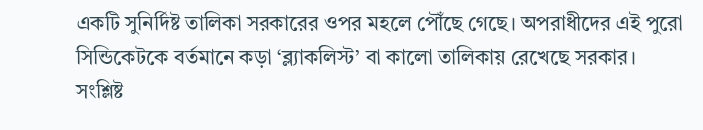একটি সুনির্দিষ্ট তালিকা সরকারের ওপর মহলে পৌঁছে গেছে। অপরাধীদের এই পুরো সিন্ডিকেটকে বর্তমানে কড়া ‘ব্ল্যাকলিস্ট’ বা কালো তালিকায় রেখেছে সরকার।
সংশ্লিষ্ট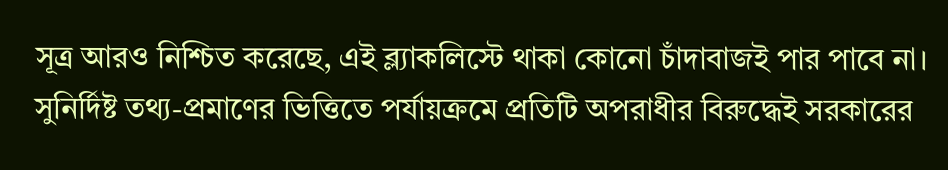সূত্র আরও নিশ্চিত করেছে, এই ব্ল্যাকলিস্টে থাকা কোনো চাঁদাবাজই পার পাবে না। সুনির্দিষ্ট তথ্য-প্রমাণের ভিত্তিতে পর্যায়ক্রমে প্রতিটি অপরাধীর বিরুদ্ধেই সরকারের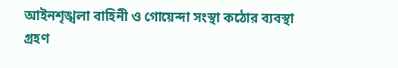আইনশৃঙ্খলা বাহিনী ও গোয়েন্দা সংস্থা কঠোর ব্যবস্থা গ্রহণ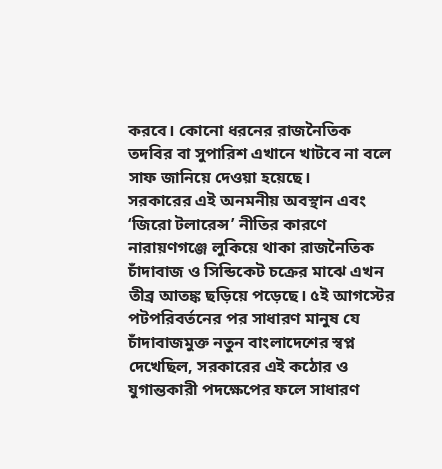করবে। কোনো ধরনের রাজনৈতিক তদবির বা সুপারিশ এখানে খাটবে না বলে সাফ জানিয়ে দেওয়া হয়েছে।
সরকারের এই অনমনীয় অবস্থান এবং ‘জিরো টলারেন্স’ নীতির কারণে নারায়ণগঞ্জে লুকিয়ে থাকা রাজনৈতিক চাঁদাবাজ ও সিন্ডিকেট চক্রের মাঝে এখন তীব্র আতঙ্ক ছড়িয়ে পড়েছে। ৫ই আগস্টের পটপরিবর্তনের পর সাধারণ মানুষ যে চাঁদাবাজমুক্ত নতুন বাংলাদেশের স্বপ্ন দেখেছিল, সরকারের এই কঠোর ও যুগান্তকারী পদক্ষেপের ফলে সাধারণ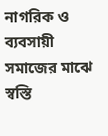নাগরিক ও ব্যবসায়ী সমাজের মাঝে স্বস্তি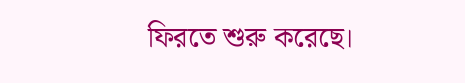ফিরতে শুরু করেছে।